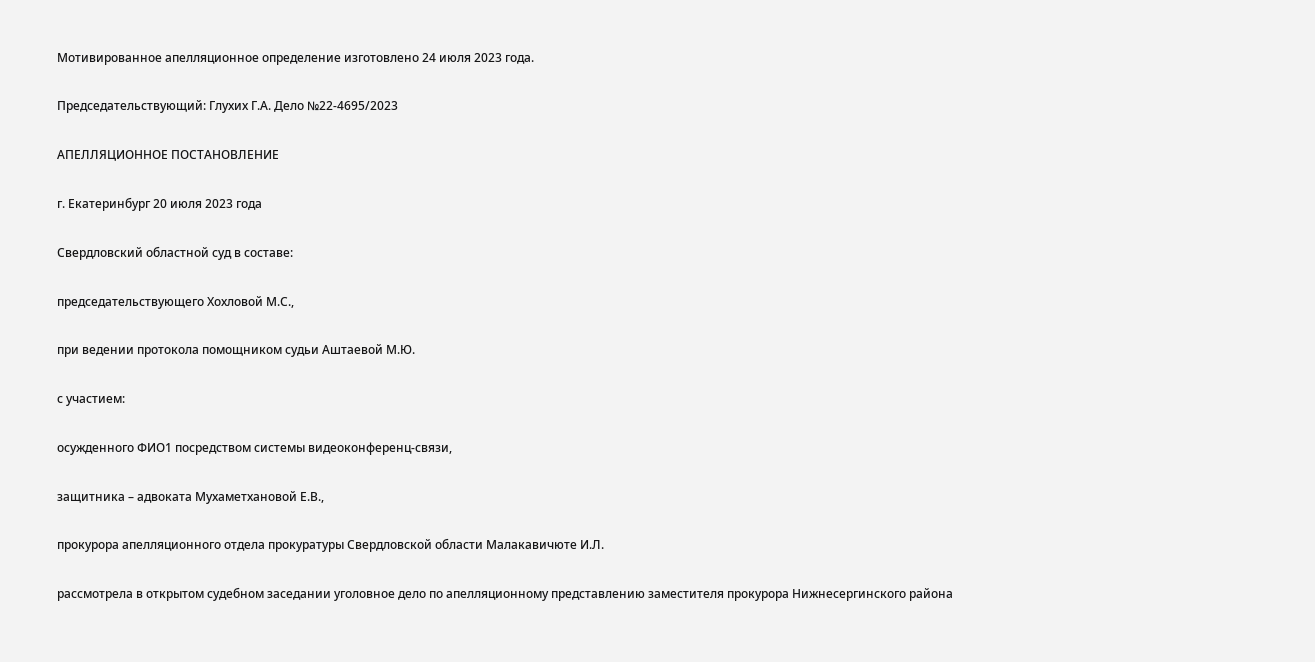Мотивированное апелляционное определение изготовлено 24 июля 2023 года.

Председательствующий: Глухих Г.А. Дело №22-4695/2023

АПЕЛЛЯЦИОННОЕ ПОСТАНОВЛЕНИЕ

г. Екатеринбург 20 июля 2023 года

Свердловский областной суд в составе:

председательствующего Хохловой М.С.,

при ведении протокола помощником судьи Аштаевой М.Ю.

с участием:

осужденного ФИО1 посредством системы видеоконференц-связи,

защитника – адвоката Мухаметхановой Е.В.,

прокурора апелляционного отдела прокуратуры Свердловской области Малакавичюте И.Л.

рассмотрела в открытом судебном заседании уголовное дело по апелляционному представлению заместителя прокурора Нижнесергинского района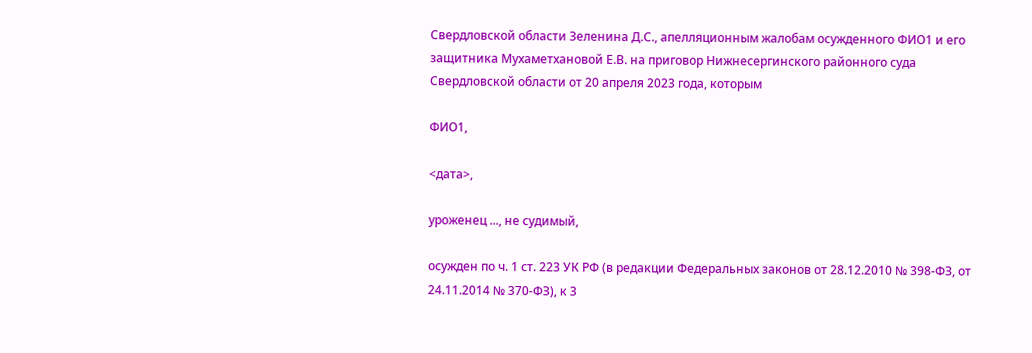Свердловской области Зеленина Д.С., апелляционным жалобам осужденного ФИО1 и его защитника Мухаметхановой Е.В. на приговор Нижнесергинского районного суда Свердловской области от 20 апреля 2023 года, которым

ФИО1,

<дата>,

уроженец ..., не судимый,

осужден по ч. 1 ст. 223 УК РФ (в редакции Федеральных законов от 28.12.2010 № 398-ФЗ, от 24.11.2014 № 370-ФЗ), к 3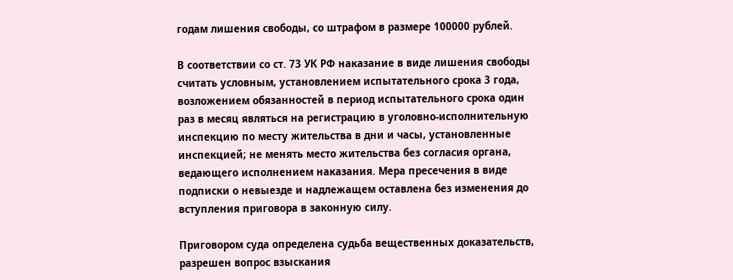годам лишения свободы, со штрафом в размере 100000 рублей.

В соответствии со ст. 73 УК РФ наказание в виде лишения свободы считать условным, установлением испытательного срока 3 года, возложением обязанностей в период испытательного срока один раз в месяц являться на регистрацию в уголовно-исполнительную инспекцию по месту жительства в дни и часы, установленные инспекцией; не менять место жительства без согласия органа, ведающего исполнением наказания. Мера пресечения в виде подписки о невыезде и надлежащем оставлена без изменения до вступления приговора в законную силу.

Приговором суда определена судьба вещественных доказательств, разрешен вопрос взыскания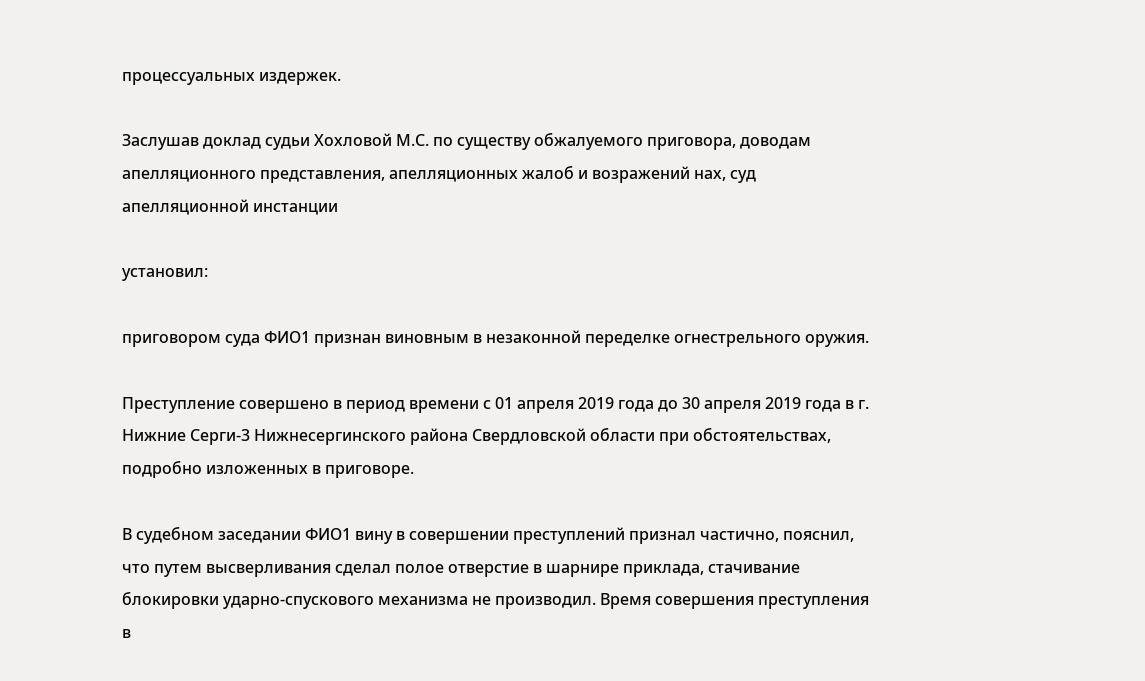процессуальных издержек.

Заслушав доклад судьи Хохловой М.С. по существу обжалуемого приговора, доводам апелляционного представления, апелляционных жалоб и возражений нах, суд апелляционной инстанции

установил:

приговором суда ФИО1 признан виновным в незаконной переделке огнестрельного оружия.

Преступление совершено в период времени с 01 апреля 2019 года до 30 апреля 2019 года в г. Нижние Серги-3 Нижнесергинского района Свердловской области при обстоятельствах, подробно изложенных в приговоре.

В судебном заседании ФИО1 вину в совершении преступлений признал частично, пояснил, что путем высверливания сделал полое отверстие в шарнире приклада, стачивание блокировки ударно-спускового механизма не производил. Время совершения преступления в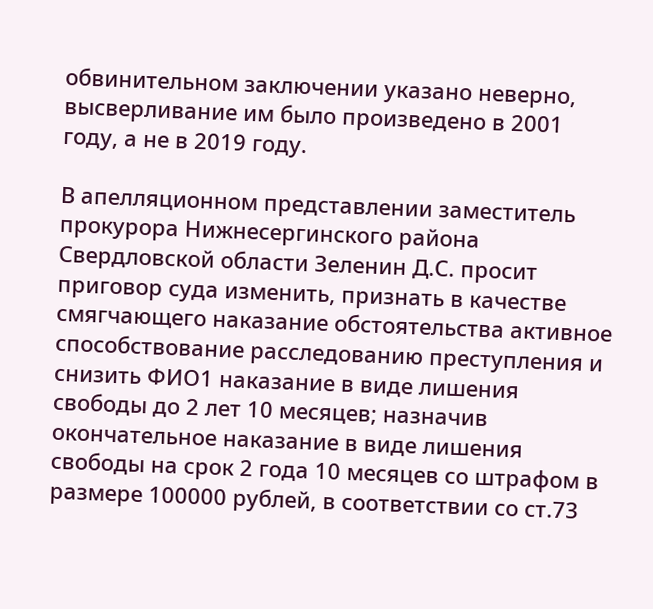обвинительном заключении указано неверно, высверливание им было произведено в 2001 году, а не в 2019 году.

В апелляционном представлении заместитель прокурора Нижнесергинского района Свердловской области Зеленин Д.С. просит приговор суда изменить, признать в качестве смягчающего наказание обстоятельства активное способствование расследованию преступления и снизить ФИО1 наказание в виде лишения свободы до 2 лет 10 месяцев; назначив окончательное наказание в виде лишения свободы на срок 2 года 10 месяцев со штрафом в размере 100000 рублей, в соответствии со ст.73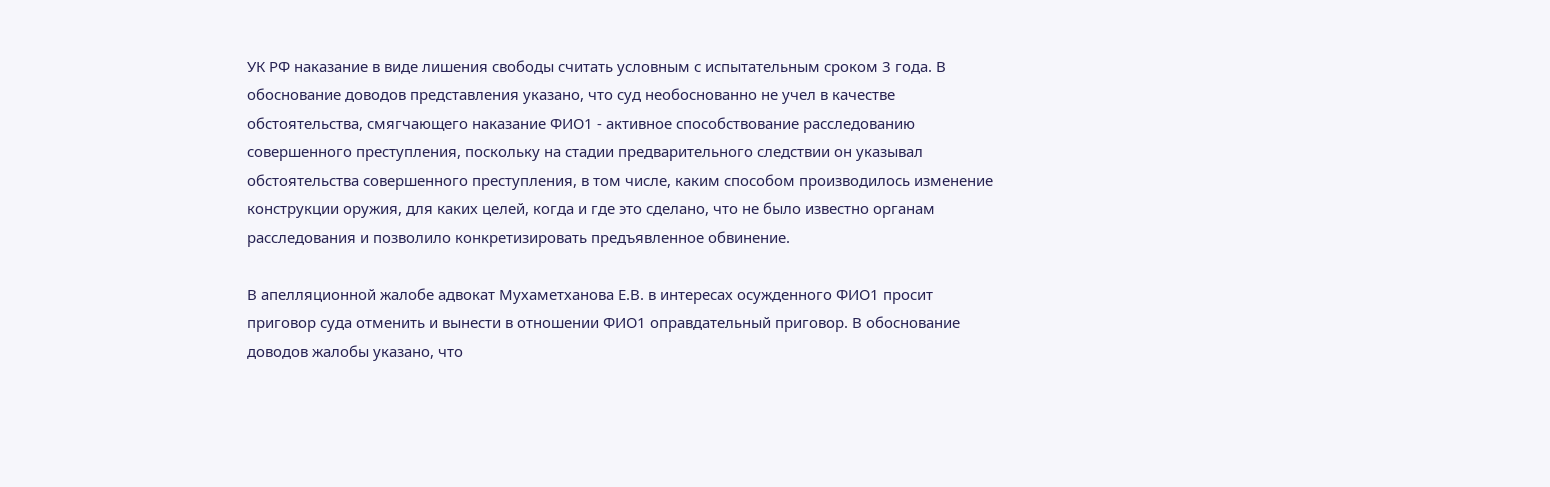УК РФ наказание в виде лишения свободы считать условным с испытательным сроком 3 года. В обоснование доводов представления указано, что суд необоснованно не учел в качестве обстоятельства, смягчающего наказание ФИО1 - активное способствование расследованию совершенного преступления, поскольку на стадии предварительного следствии он указывал обстоятельства совершенного преступления, в том числе, каким способом производилось изменение конструкции оружия, для каких целей, когда и где это сделано, что не было известно органам расследования и позволило конкретизировать предъявленное обвинение.

В апелляционной жалобе адвокат Мухаметханова Е.В. в интересах осужденного ФИО1 просит приговор суда отменить и вынести в отношении ФИО1 оправдательный приговор. В обоснование доводов жалобы указано, что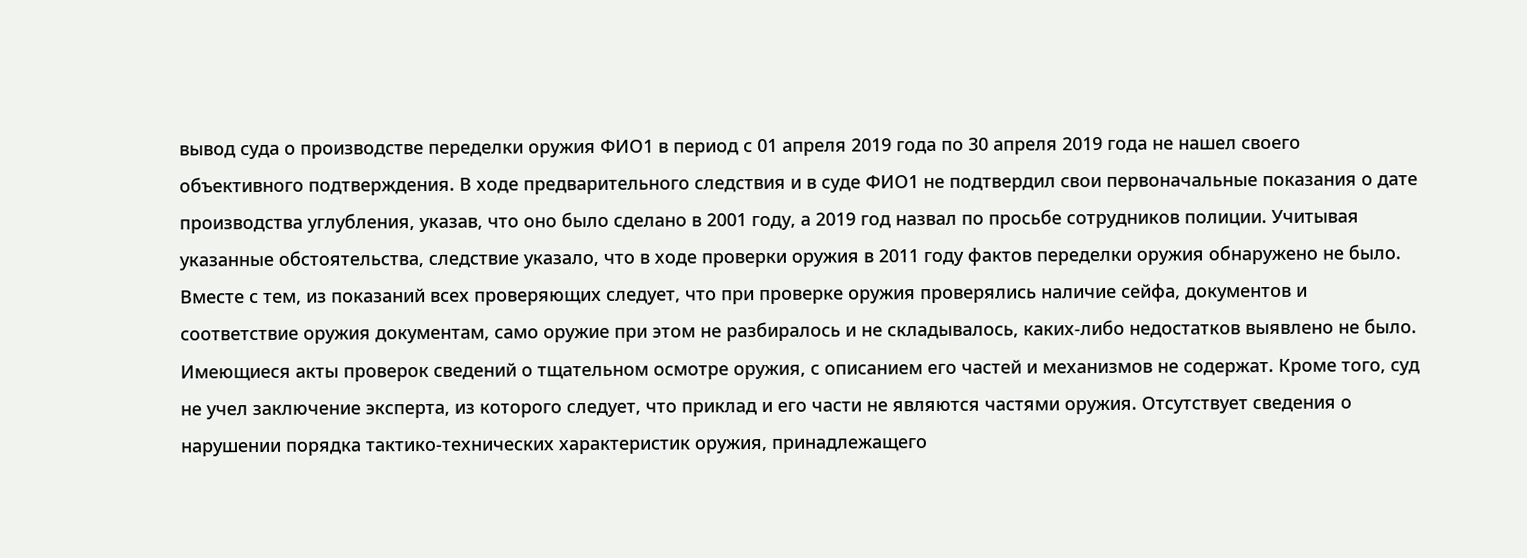вывод суда о производстве переделки оружия ФИО1 в период с 01 апреля 2019 года по 30 апреля 2019 года не нашел своего объективного подтверждения. В ходе предварительного следствия и в суде ФИО1 не подтвердил свои первоначальные показания о дате производства углубления, указав, что оно было сделано в 2001 году, а 2019 год назвал по просьбе сотрудников полиции. Учитывая указанные обстоятельства, следствие указало, что в ходе проверки оружия в 2011 году фактов переделки оружия обнаружено не было. Вместе с тем, из показаний всех проверяющих следует, что при проверке оружия проверялись наличие сейфа, документов и соответствие оружия документам, само оружие при этом не разбиралось и не складывалось, каких-либо недостатков выявлено не было. Имеющиеся акты проверок сведений о тщательном осмотре оружия, с описанием его частей и механизмов не содержат. Кроме того, суд не учел заключение эксперта, из которого следует, что приклад и его части не являются частями оружия. Отсутствует сведения о нарушении порядка тактико-технических характеристик оружия, принадлежащего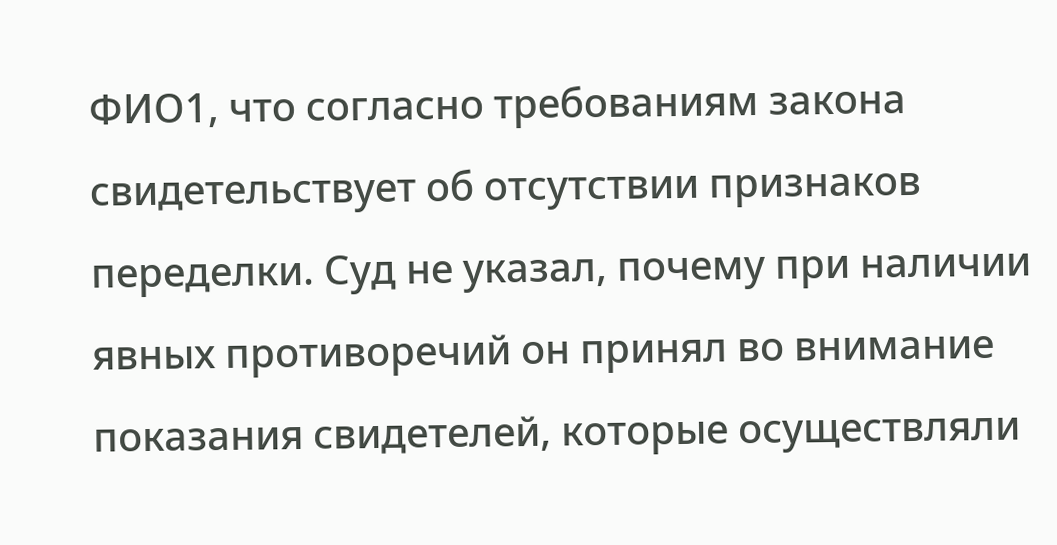ФИО1, что согласно требованиям закона свидетельствует об отсутствии признаков переделки. Суд не указал, почему при наличии явных противоречий он принял во внимание показания свидетелей, которые осуществляли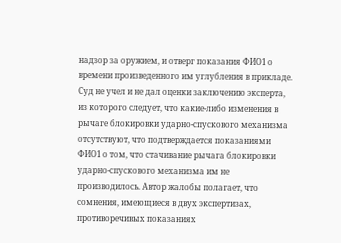надзор за оружием, и отверг показания ФИО1 о времени произведенного им углубления в прикладе. Суд не учел и не дал оценки заключению эксперта, из которого следует, что какие-либо изменения в рычаге блокировки ударно-спускового механизма отсутствуют, что подтверждается показаниями ФИО1 о том, что стачивание рычага блокировки ударно-спускового механизма им не производилось. Автор жалобы полагает, что сомнения, имеющиеся в двух экспертизах, противоречивых показаниях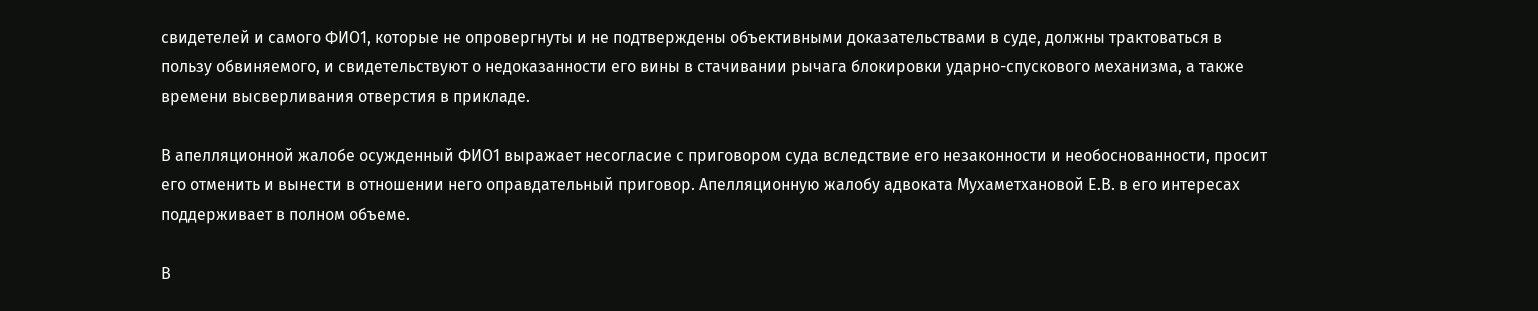свидетелей и самого ФИО1, которые не опровергнуты и не подтверждены объективными доказательствами в суде, должны трактоваться в пользу обвиняемого, и свидетельствуют о недоказанности его вины в стачивании рычага блокировки ударно-спускового механизма, а также времени высверливания отверстия в прикладе.

В апелляционной жалобе осужденный ФИО1 выражает несогласие с приговором суда вследствие его незаконности и необоснованности, просит его отменить и вынести в отношении него оправдательный приговор. Апелляционную жалобу адвоката Мухаметхановой Е.В. в его интересах поддерживает в полном объеме.

В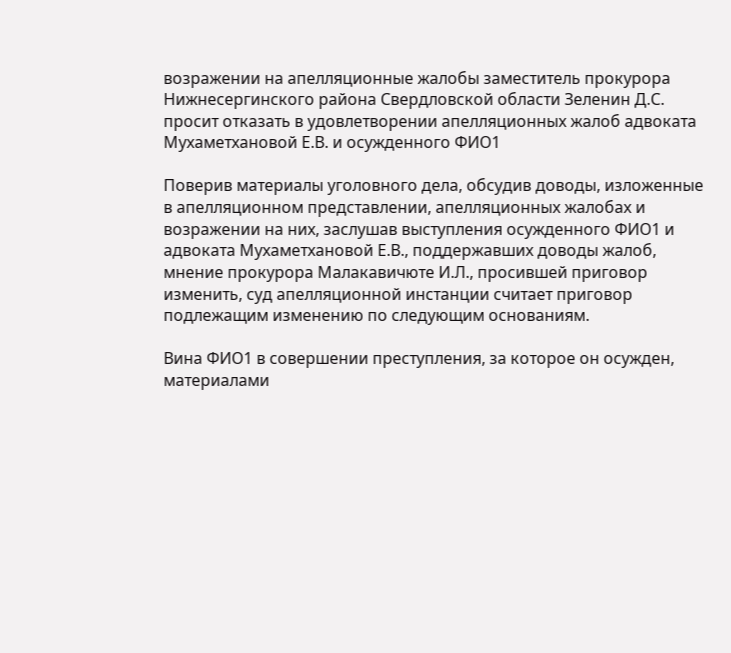возражении на апелляционные жалобы заместитель прокурора Нижнесергинского района Свердловской области Зеленин Д.С. просит отказать в удовлетворении апелляционных жалоб адвоката Мухаметхановой Е.В. и осужденного ФИО1

Поверив материалы уголовного дела, обсудив доводы, изложенные в апелляционном представлении, апелляционных жалобах и возражении на них, заслушав выступления осужденного ФИО1 и адвоката Мухаметхановой Е.В., поддержавших доводы жалоб, мнение прокурора Малакавичюте И.Л., просившей приговор изменить, суд апелляционной инстанции считает приговор подлежащим изменению по следующим основаниям.

Вина ФИО1 в совершении преступления, за которое он осужден, материалами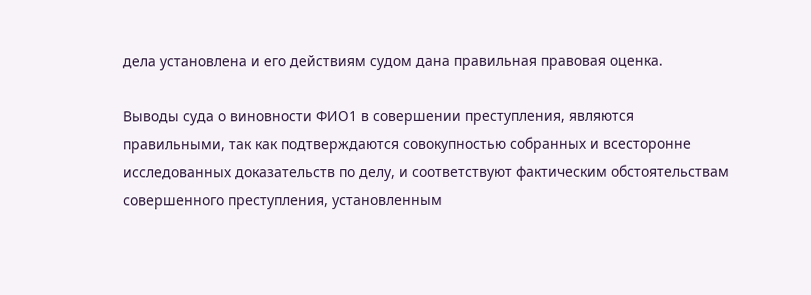дела установлена и его действиям судом дана правильная правовая оценка.

Выводы суда о виновности ФИО1 в совершении преступления, являются правильными, так как подтверждаются совокупностью собранных и всесторонне исследованных доказательств по делу, и соответствуют фактическим обстоятельствам совершенного преступления, установленным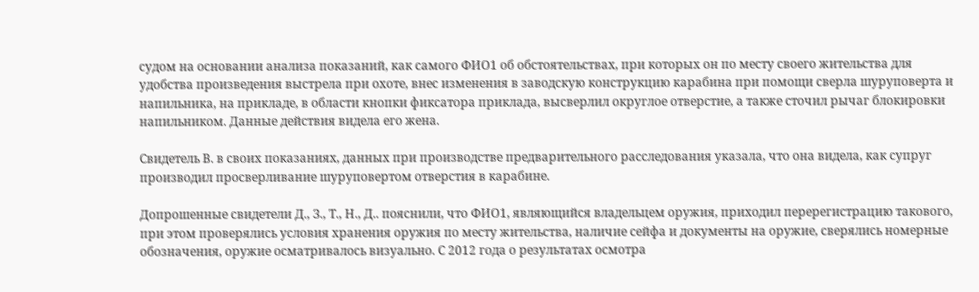судом на основании анализа показаний, как самого ФИО1 об обстоятельствах, при которых он по месту своего жительства для удобства произведения выстрела при охоте, внес изменения в заводскую конструкцию карабина при помощи сверла шуруповерта и напильника, на прикладе, в области кнопки фиксатора приклада, высверлил округлое отверстие, а также сточил рычаг блокировки напильником. Данные действия видела его жена.

Свидетель В. в своих показаниях, данных при производстве предварительного расследования указала, что она видела, как супруг производил просверливание шуруповертом отверстия в карабине.

Допрошенные свидетели Д., З., Т., Н., Д.. пояснили, что ФИО1, являющийся владельцем оружия, приходил перерегистрацию такового, при этом проверялись условия хранения оружия по месту жительства, наличие сейфа и документы на оружие, сверялись номерные обозначения, оружие осматривалось визуально. С 2012 года о результатах осмотра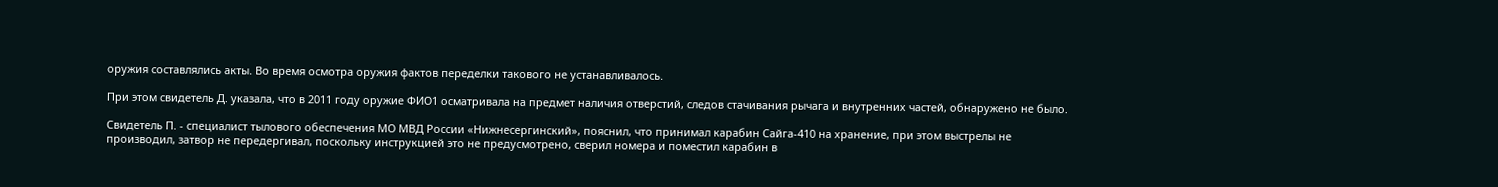оружия составлялись акты. Во время осмотра оружия фактов переделки такового не устанавливалось.

При этом свидетель Д. указала, что в 2011 году оружие ФИО1 осматривала на предмет наличия отверстий, следов стачивания рычага и внутренних частей, обнаружено не было.

Свидетель П. - специалист тылового обеспечения МО МВД России «Нижнесергинский», пояснил, что принимал карабин Сайга-410 на хранение, при этом выстрелы не производил, затвор не передергивал, поскольку инструкцией это не предусмотрено, сверил номера и поместил карабин в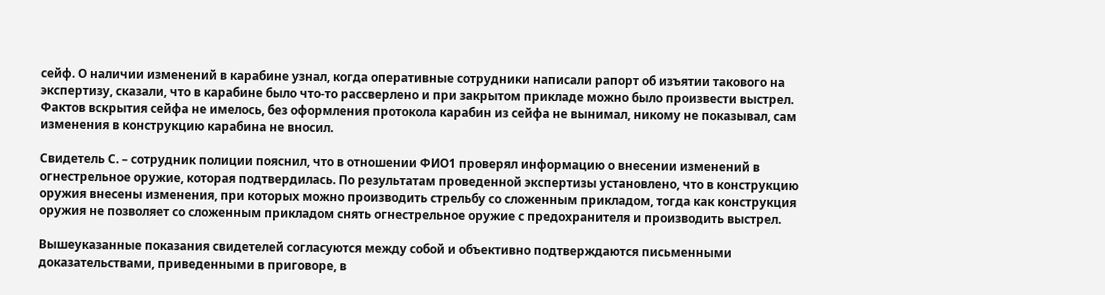сейф. О наличии изменений в карабине узнал, когда оперативные сотрудники написали рапорт об изъятии такового на экспертизу, сказали, что в карабине было что-то рассверлено и при закрытом прикладе можно было произвести выстрел. Фактов вскрытия сейфа не имелось, без оформления протокола карабин из сейфа не вынимал, никому не показывал, сам изменения в конструкцию карабина не вносил.

Свидетель С. – сотрудник полиции пояснил, что в отношении ФИО1 проверял информацию о внесении изменений в огнестрельное оружие, которая подтвердилась. По результатам проведенной экспертизы установлено, что в конструкцию оружия внесены изменения, при которых можно производить стрельбу со сложенным прикладом, тогда как конструкция оружия не позволяет со сложенным прикладом снять огнестрельное оружие с предохранителя и производить выстрел.

Вышеуказанные показания свидетелей согласуются между собой и объективно подтверждаются письменными доказательствами, приведенными в приговоре, в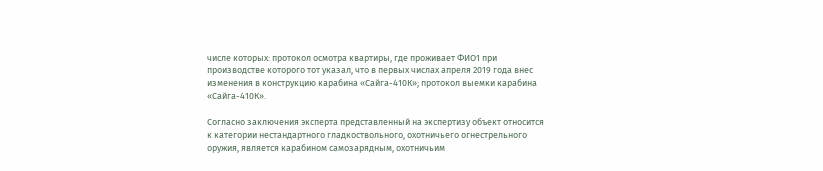числе которых: протокол осмотра квартиры, где проживает ФИО1 при производстве которого тот указал, что в первых числах апреля 2019 года внес изменения в конструкцию карабина «Сайга-410К»; протокол выемки карабина «Сайга-410К».

Согласно заключения эксперта представленный на экспертизу объект относится к категории нестандартного гладкоствольного, охотничьего огнестрельного оружия, является карабином самозарядным, охотничьим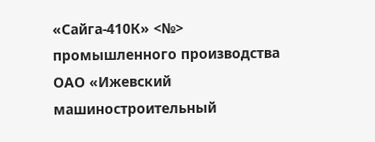«Сайга-410К» <№> промышленного производства ОАО «Ижевский машиностроительный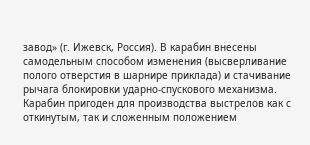завод» (г. Ижевск, Россия). В карабин внесены самодельным способом изменения (высверливание полого отверстия в шарнире приклада) и стачивание рычага блокировки ударно-спускового механизма. Карабин пригоден для производства выстрелов как с откинутым, так и сложенным положением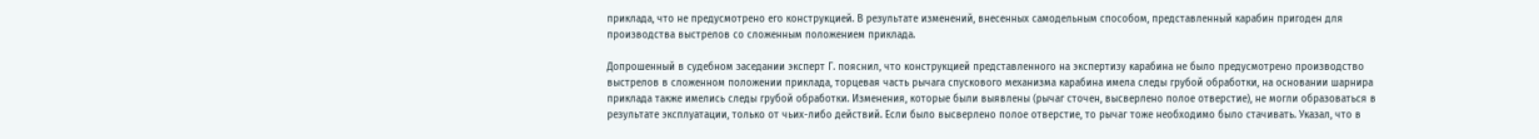приклада, что не предусмотрено его конструкцией. В результате изменений, внесенных самодельным способом, представленный карабин пригоден для производства выстрелов со сложенным положением приклада.

Допрошенный в судебном заседании эксперт Г. пояснил, что конструкцией представленного на экспертизу карабина не было предусмотрено производство выстрелов в сложенном положении приклада, торцевая часть рычага спускового механизма карабина имела следы грубой обработки, на основании шарнира приклада также имелись следы грубой обработки. Изменения, которые были выявлены (рычаг сточен, высверлено полое отверстие), не могли образоваться в результате эксплуатации, только от чьих-либо действий. Если было высверлено полое отверстие, то рычаг тоже необходимо было стачивать. Указал, что в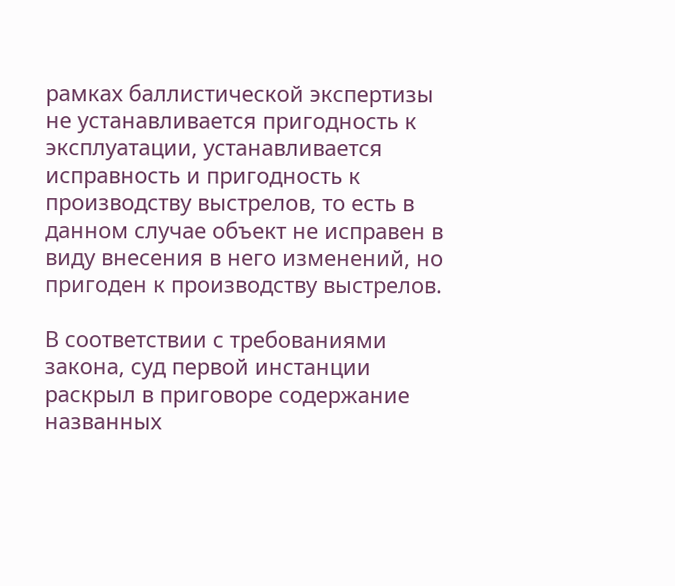рамках баллистической экспертизы не устанавливается пригодность к эксплуатации, устанавливается исправность и пригодность к производству выстрелов, то есть в данном случае объект не исправен в виду внесения в него изменений, но пригоден к производству выстрелов.

В соответствии с требованиями закона, суд первой инстанции раскрыл в приговоре содержание названных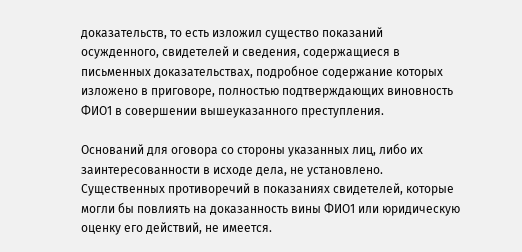доказательств, то есть изложил существо показаний осужденного, свидетелей и сведения, содержащиеся в письменных доказательствах, подробное содержание которых изложено в приговоре, полностью подтверждающих виновность ФИО1 в совершении вышеуказанного преступления.

Оснований для оговора со стороны указанных лиц, либо их заинтересованности в исходе дела, не установлено. Существенных противоречий в показаниях свидетелей, которые могли бы повлиять на доказанность вины ФИО1 или юридическую оценку его действий, не имеется.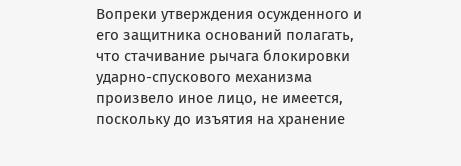Вопреки утверждения осужденного и его защитника оснований полагать, что стачивание рычага блокировки ударно-спускового механизма произвело иное лицо, не имеется, поскольку до изъятия на хранение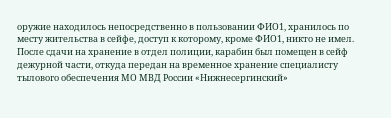оружие находилось непосредственно в пользовании ФИО1, хранилось по месту жительства в сейфе, доступ к которому, кроме ФИО1, никто не имел. После сдачи на хранение в отдел полиции, карабин был помещен в сейф дежурной части, откуда передан на временное хранение специалисту тылового обеспечения МО МВД России «Нижнесергинский»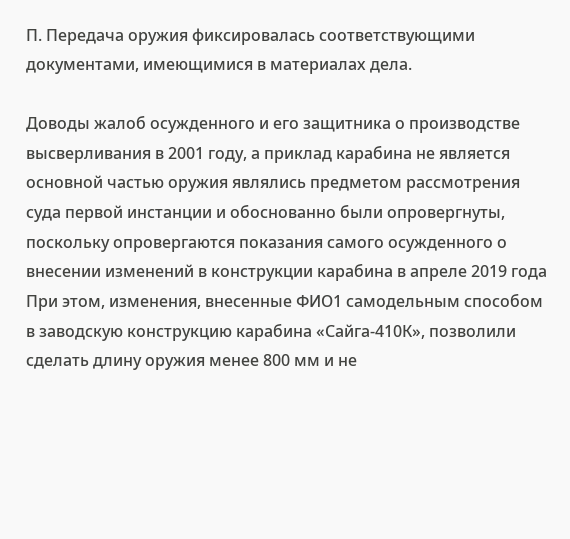П. Передача оружия фиксировалась соответствующими документами, имеющимися в материалах дела.

Доводы жалоб осужденного и его защитника о производстве высверливания в 2001 году, а приклад карабина не является основной частью оружия являлись предметом рассмотрения суда первой инстанции и обоснованно были опровергнуты, поскольку опровергаются показания самого осужденного о внесении изменений в конструкции карабина в апреле 2019 года При этом, изменения, внесенные ФИО1 самодельным способом в заводскую конструкцию карабина «Сайга-410К», позволили сделать длину оружия менее 800 мм и не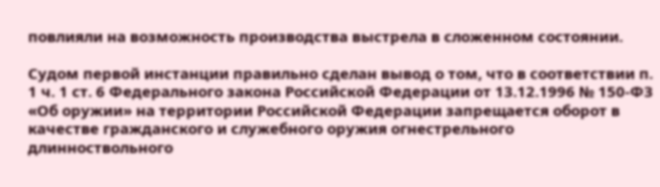повлияли на возможность производства выстрела в сложенном состоянии.

Судом первой инстанции правильно сделан вывод о том, что в соответствии п. 1 ч. 1 ст. 6 Федерального закона Российской Федерации от 13.12.1996 № 150-ФЗ «Об оружии» на территории Российской Федерации запрещается оборот в качестве гражданского и служебного оружия огнестрельного длинноствольного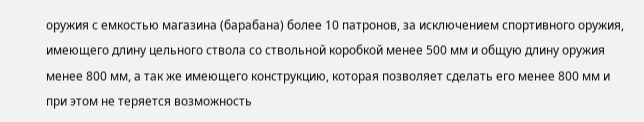оружия с емкостью магазина (барабана) более 10 патронов, за исключением спортивного оружия, имеющего длину цельного ствола со ствольной коробкой менее 500 мм и общую длину оружия менее 800 мм, а так же имеющего конструкцию, которая позволяет сделать его менее 800 мм и при этом не теряется возможность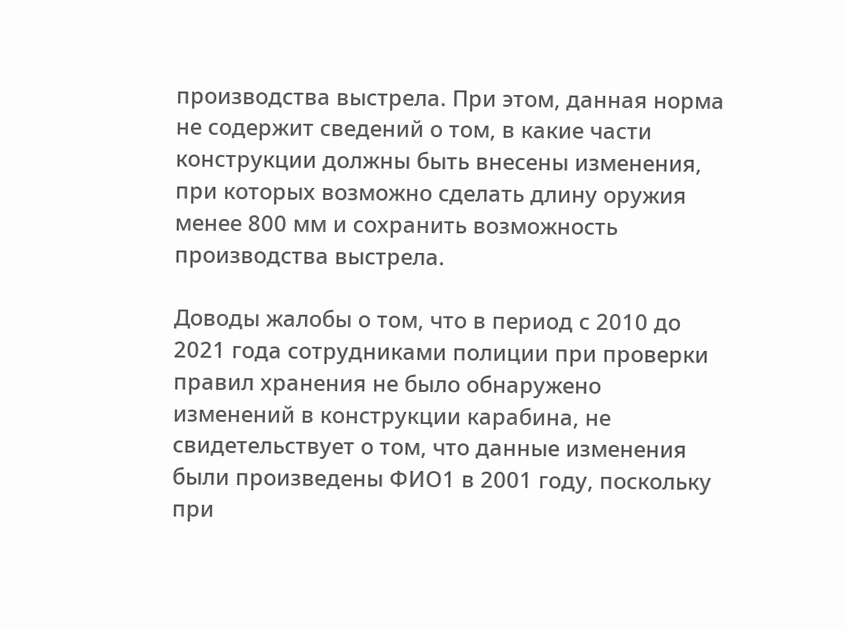производства выстрела. При этом, данная норма не содержит сведений о том, в какие части конструкции должны быть внесены изменения, при которых возможно сделать длину оружия менее 800 мм и сохранить возможность производства выстрела.

Доводы жалобы о том, что в период с 2010 до 2021 года сотрудниками полиции при проверки правил хранения не было обнаружено изменений в конструкции карабина, не свидетельствует о том, что данные изменения были произведены ФИО1 в 2001 году, поскольку при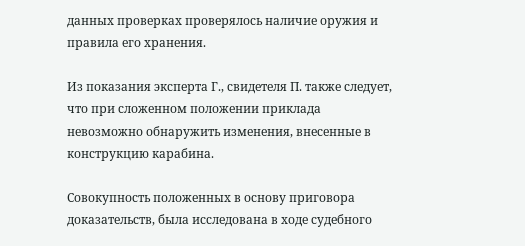данных проверках проверялось наличие оружия и правила его хранения.

Из показания эксперта Г., свидетеля П. также следует, что при сложенном положении приклада невозможно обнаружить изменения, внесенные в конструкцию карабина.

Совокупность положенных в основу приговора доказательств, была исследована в ходе судебного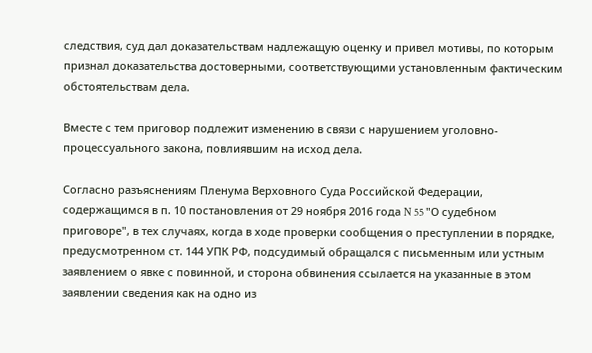следствия, суд дал доказательствам надлежащую оценку и привел мотивы, по которым признал доказательства достоверными, соответствующими установленным фактическим обстоятельствам дела.

Вместе с тем приговор подлежит изменению в связи с нарушением уголовно-процессуального закона, повлиявшим на исход дела.

Согласно разъяснениям Пленума Верховного Суда Российской Федерации, содержащимся в п. 10 постановления от 29 ноября 2016 года N 55 "О судебном приговоре", в тех случаях, когда в ходе проверки сообщения о преступлении в порядке, предусмотренном ст. 144 УПК РФ, подсудимый обращался с письменным или устным заявлением о явке с повинной, и сторона обвинения ссылается на указанные в этом заявлении сведения как на одно из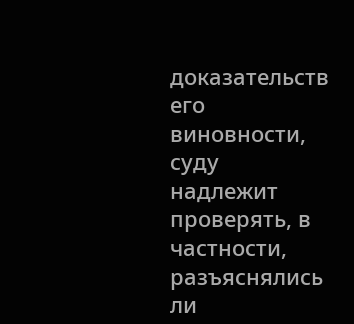доказательств его виновности, суду надлежит проверять, в частности, разъяснялись ли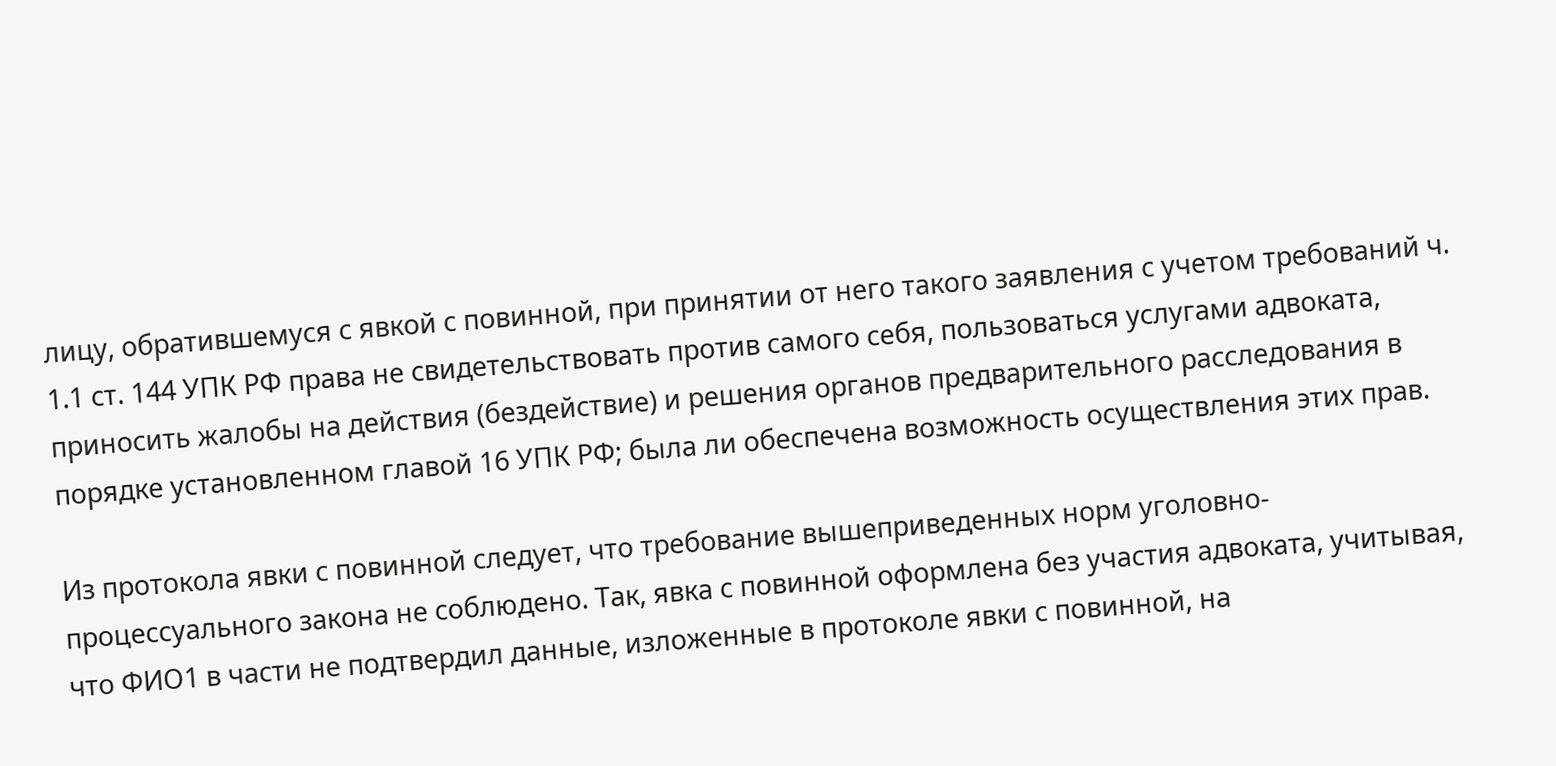лицу, обратившемуся с явкой с повинной, при принятии от него такого заявления с учетом требований ч. 1.1 ст. 144 УПК РФ права не свидетельствовать против самого себя, пользоваться услугами адвоката, приносить жалобы на действия (бездействие) и решения органов предварительного расследования в порядке установленном главой 16 УПК РФ; была ли обеспечена возможность осуществления этих прав.

Из протокола явки с повинной следует, что требование вышеприведенных норм уголовно-процессуального закона не соблюдено. Так, явка с повинной оформлена без участия адвоката, учитывая, что ФИО1 в части не подтвердил данные, изложенные в протоколе явки с повинной, на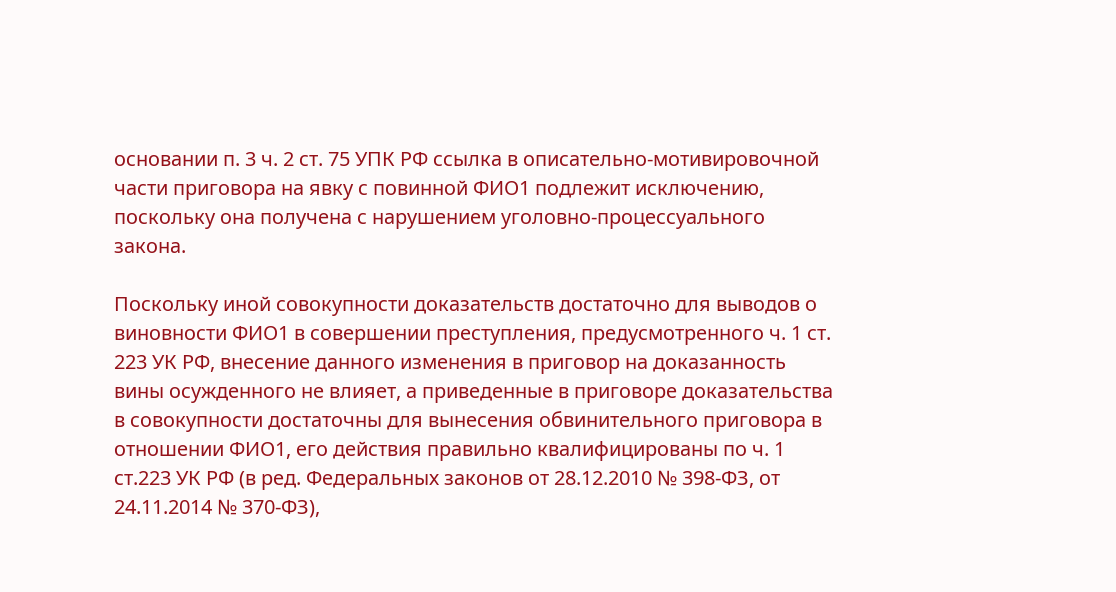основании п. 3 ч. 2 ст. 75 УПК РФ ссылка в описательно-мотивировочной части приговора на явку с повинной ФИО1 подлежит исключению, поскольку она получена с нарушением уголовно-процессуального закона.

Поскольку иной совокупности доказательств достаточно для выводов о виновности ФИО1 в совершении преступления, предусмотренного ч. 1 ст. 223 УК РФ, внесение данного изменения в приговор на доказанность вины осужденного не влияет, а приведенные в приговоре доказательства в совокупности достаточны для вынесения обвинительного приговора в отношении ФИО1, его действия правильно квалифицированы по ч. 1 ст.223 УК РФ (в ред. Федеральных законов от 28.12.2010 № 398-ФЗ, от 24.11.2014 № 370-ФЗ),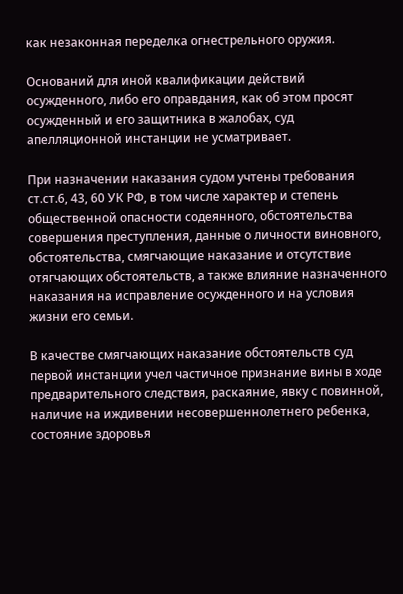как незаконная переделка огнестрельного оружия.

Оснований для иной квалификации действий осужденного, либо его оправдания, как об этом просят осужденный и его защитника в жалобах, суд апелляционной инстанции не усматривает.

При назначении наказания судом учтены требования ст.ст.6, 43, 60 УК РФ, в том числе характер и степень общественной опасности содеянного, обстоятельства совершения преступления, данные о личности виновного, обстоятельства, смягчающие наказание и отсутствие отягчающих обстоятельств, а также влияние назначенного наказания на исправление осужденного и на условия жизни его семьи.

В качестве смягчающих наказание обстоятельств суд первой инстанции учел частичное признание вины в ходе предварительного следствия, раскаяние, явку с повинной, наличие на иждивении несовершеннолетнего ребенка, состояние здоровья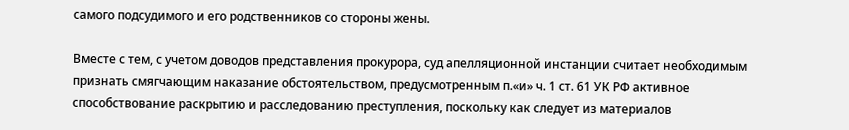самого подсудимого и его родственников со стороны жены.

Вместе с тем, с учетом доводов представления прокурора, суд апелляционной инстанции считает необходимым признать смягчающим наказание обстоятельством, предусмотренным п.«и» ч. 1 ст. 61 УК РФ активное способствование раскрытию и расследованию преступления, поскольку как следует из материалов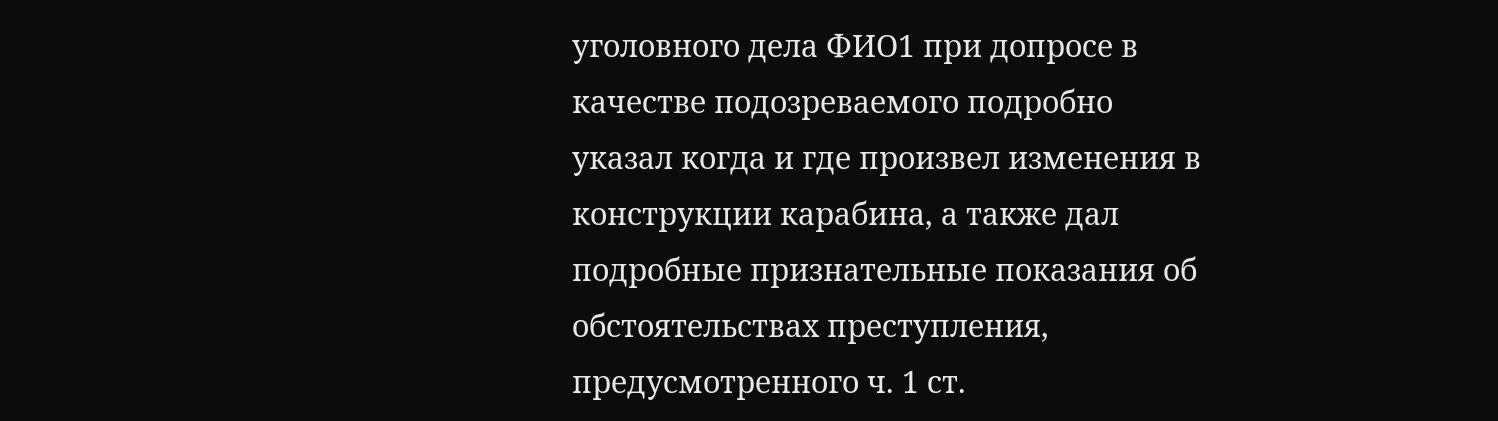уголовного дела ФИО1 при допросе в качестве подозреваемого подробно указал когда и где произвел изменения в конструкции карабина, а также дал подробные признательные показания об обстоятельствах преступления, предусмотренного ч. 1 ст.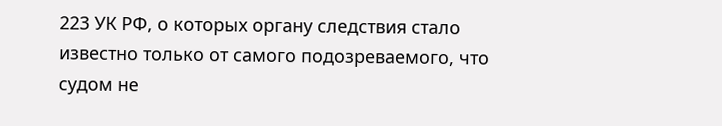223 УК РФ, о которых органу следствия стало известно только от самого подозреваемого, что судом не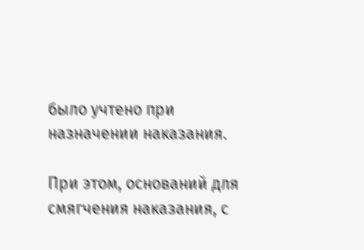было учтено при назначении наказания.

При этом, оснований для смягчения наказания, с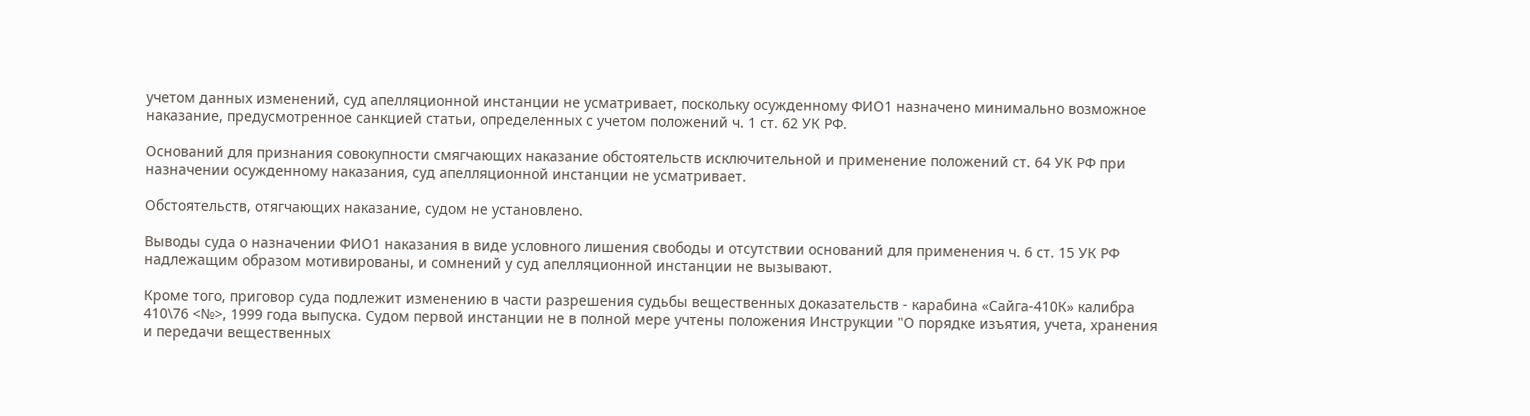учетом данных изменений, суд апелляционной инстанции не усматривает, поскольку осужденному ФИО1 назначено минимально возможное наказание, предусмотренное санкцией статьи, определенных с учетом положений ч. 1 ст. 62 УК РФ.

Оснований для признания совокупности смягчающих наказание обстоятельств исключительной и применение положений ст. 64 УК РФ при назначении осужденному наказания, суд апелляционной инстанции не усматривает.

Обстоятельств, отягчающих наказание, судом не установлено.

Выводы суда о назначении ФИО1 наказания в виде условного лишения свободы и отсутствии оснований для применения ч. 6 ст. 15 УК РФ надлежащим образом мотивированы, и сомнений у суд апелляционной инстанции не вызывают.

Кроме того, приговор суда подлежит изменению в части разрешения судьбы вещественных доказательств - карабина «Сайга-410К» калибра 410\76 <№>, 1999 года выпуска. Судом первой инстанции не в полной мере учтены положения Инструкции "О порядке изъятия, учета, хранения и передачи вещественных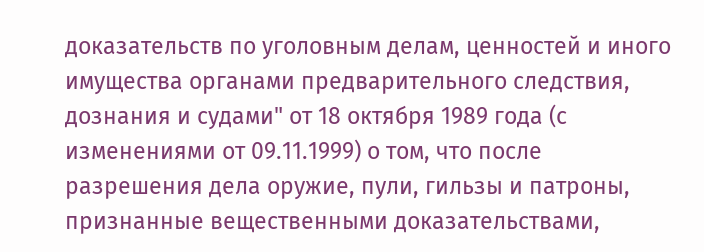доказательств по уголовным делам, ценностей и иного имущества органами предварительного следствия, дознания и судами" от 18 октября 1989 года (с изменениями от 09.11.1999) о том, что после разрешения дела оружие, пули, гильзы и патроны, признанные вещественными доказательствами,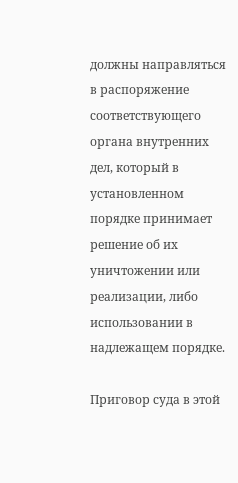должны направляться в распоряжение соответствующего органа внутренних дел, который в установленном порядке принимает решение об их уничтожении или реализации, либо использовании в надлежащем порядке.

Приговор суда в этой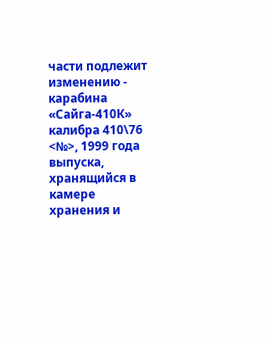части подлежит изменению - карабина «Сайга-410К» калибра 410\76 <№>, 1999 года выпуска, хранящийся в камере хранения и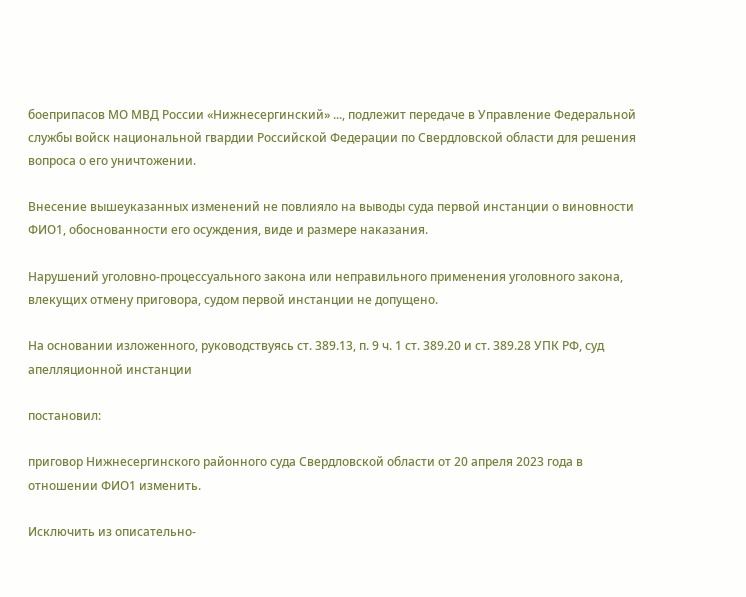боеприпасов МО МВД России «Нижнесергинский» ..., подлежит передаче в Управление Федеральной службы войск национальной гвардии Российской Федерации по Свердловской области для решения вопроса о его уничтожении.

Внесение вышеуказанных изменений не повлияло на выводы суда первой инстанции о виновности ФИО1, обоснованности его осуждения, виде и размере наказания.

Нарушений уголовно-процессуального закона или неправильного применения уголовного закона, влекущих отмену приговора, судом первой инстанции не допущено.

На основании изложенного, руководствуясь ст. 389.13, п. 9 ч. 1 ст. 389.20 и ст. 389.28 УПК РФ, суд апелляционной инстанции

постановил:

приговор Нижнесергинского районного суда Свердловской области от 20 апреля 2023 года в отношении ФИО1 изменить.

Исключить из описательно-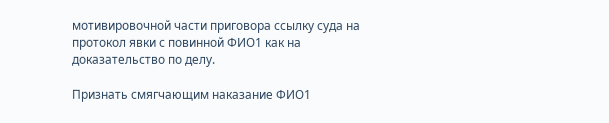мотивировочной части приговора ссылку суда на протокол явки с повинной ФИО1 как на доказательство по делу.

Признать смягчающим наказание ФИО1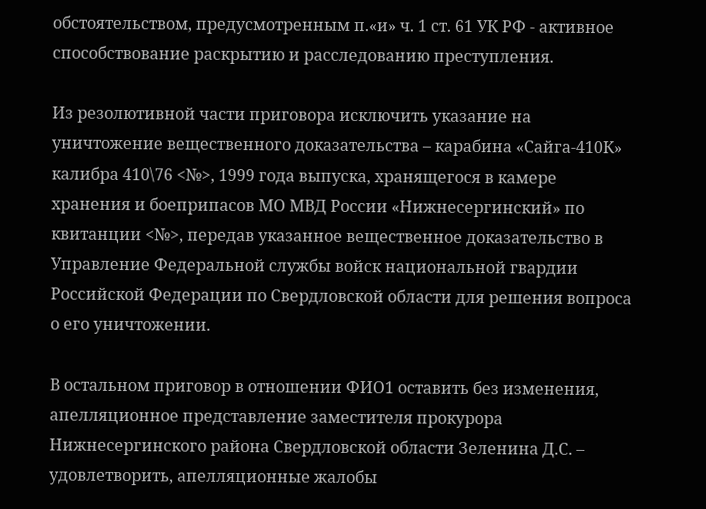обстоятельством, предусмотренным п.«и» ч. 1 ст. 61 УК РФ - активное способствование раскрытию и расследованию преступления.

Из резолютивной части приговора исключить указание на уничтожение вещественного доказательства – карабина «Сайга-410К» калибра 410\76 <№>, 1999 года выпуска, хранящегося в камере хранения и боеприпасов МО МВД России «Нижнесергинский» по квитанции <№>, передав указанное вещественное доказательство в Управление Федеральной службы войск национальной гвардии Российской Федерации по Свердловской области для решения вопроса о его уничтожении.

В остальном приговор в отношении ФИО1 оставить без изменения, апелляционное представление заместителя прокурора Нижнесергинского района Свердловской области Зеленина Д.С. – удовлетворить, апелляционные жалобы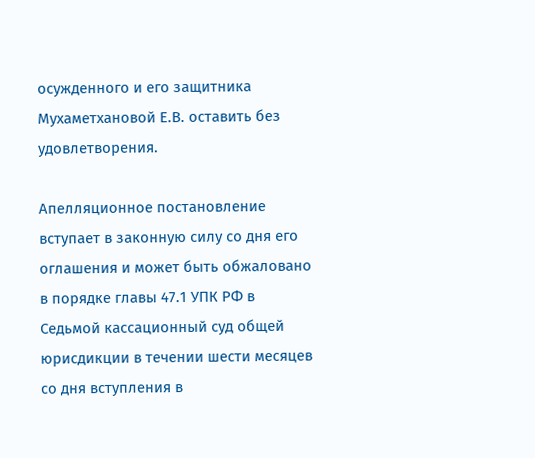осужденного и его защитника Мухаметхановой Е.В. оставить без удовлетворения.

Апелляционное постановление вступает в законную силу со дня его оглашения и может быть обжаловано в порядке главы 47.1 УПК РФ в Седьмой кассационный суд общей юрисдикции в течении шести месяцев со дня вступления в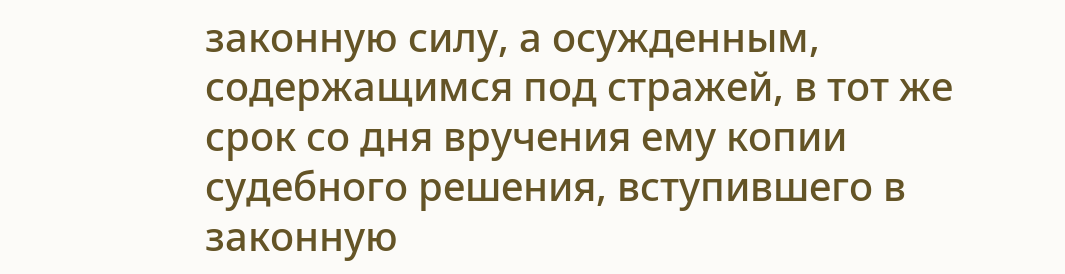законную силу, а осужденным, содержащимся под стражей, в тот же срок со дня вручения ему копии судебного решения, вступившего в законную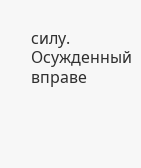силу. Осужденный вправе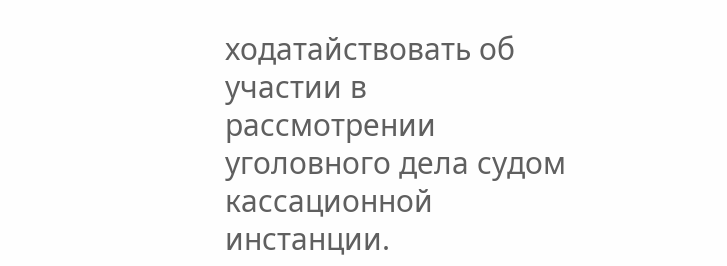ходатайствовать об участии в рассмотрении уголовного дела судом кассационной инстанции.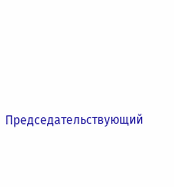Председательствующий